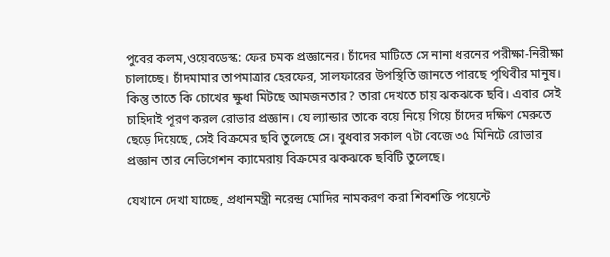পুবের কলম,ওয়েবডেস্ক: ফের চমক প্রজ্ঞানের। চাঁদের মাটিতে সে নানা ধরনের পরীক্ষা-নিরীক্ষা চালাচ্ছে। চাঁদমামার তাপমাত্রার হেরফের, সালফারের উপস্থিতি জানতে পারছে পৃথিবীর মানুষ। কিন্তু তাতে কি চোখের ক্ষুধা মিটছে আমজনতার? তারা দেখতে চায় ঝকঝকে ছবি। এবার সেই চাহিদাই পূরণ করল রোভার প্রজ্ঞান। যে ল্যান্ডার তাকে বয়ে নিয়ে গিয়ে চাঁদের দক্ষিণ মেরুতে ছেড়ে দিয়েছে, সেই বিক্রমের ছবি তুলেছে সে। বুধবার সকাল ৭টা বেজে ৩৫ মিনিটে রোভার প্রজ্ঞান তার নেভিগেশন ক্যামেরায় বিক্রমের ঝকঝকে ছবিটি তুলেছে।

যেখানে দেখা যাচ্ছে, প্রধানমন্ত্রী নরেন্দ্র মোদির নামকরণ করা শিবশক্তি পয়েন্টে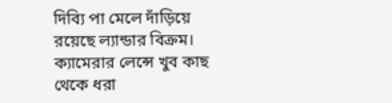দিব্যি পা মেলে দাঁড়িয়ে রয়েছে ল্যান্ডার বিক্রম। ক্যামেরার লেন্সে খুব কাছ থেকে ধরা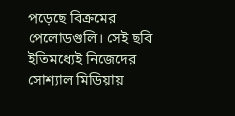পড়েছে বিক্রমের পেলোডগুলি। সেই ছবি ইতিমধ্যেই নিজেদের সোশ্যাল মিডিয়ায়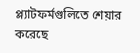প্ল্যাটফর্মগুলিতে শেয়ার করেছে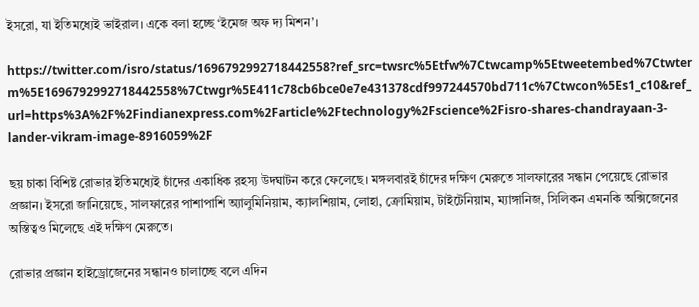ইসরো, যা ইতিমধ্যেই ভাইরাল। একে বলা হচ্ছে ‘ইমেজ অফ দ্য মিশন’।

https://twitter.com/isro/status/1696792992718442558?ref_src=twsrc%5Etfw%7Ctwcamp%5Etweetembed%7Ctwterm%5E1696792992718442558%7Ctwgr%5E411c78cb6bce0e7e431378cdf997244570bd711c%7Ctwcon%5Es1_c10&ref_url=https%3A%2F%2Findianexpress.com%2Farticle%2Ftechnology%2Fscience%2Fisro-shares-chandrayaan-3-lander-vikram-image-8916059%2F

ছয় চাকা বিশিষ্ট রোভার ইতিমধ্যেই চাঁদের একাধিক রহস্য উদঘাটন করে ফেলেছে। মঙ্গলবারই চাঁদের দক্ষিণ মেরুতে সালফারের সন্ধান পেয়েছে রোভার প্রজ্ঞান। ইসরো জানিয়েছে, সালফারের পাশাপাশি অ্যালুমিনিয়াম, ক্যালশিয়াম, লোহা, ক্রোমিয়াম, টাইটেনিয়াম, ম্যাঙ্গানিজ, সিলিকন এমনকি অক্সিজেনের অস্তিত্বও মিলেছে এই দক্ষিণ মেরুতে।

রোভার প্রজ্ঞান হাইড্রোজেনের সন্ধানও চালাচ্ছে বলে এদিন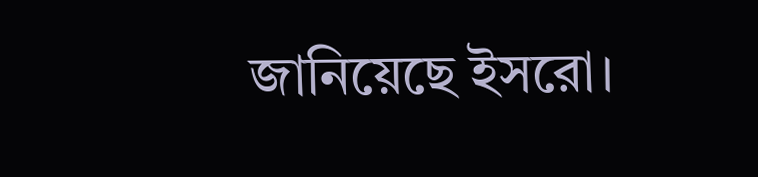জানিয়েছে ইসরো।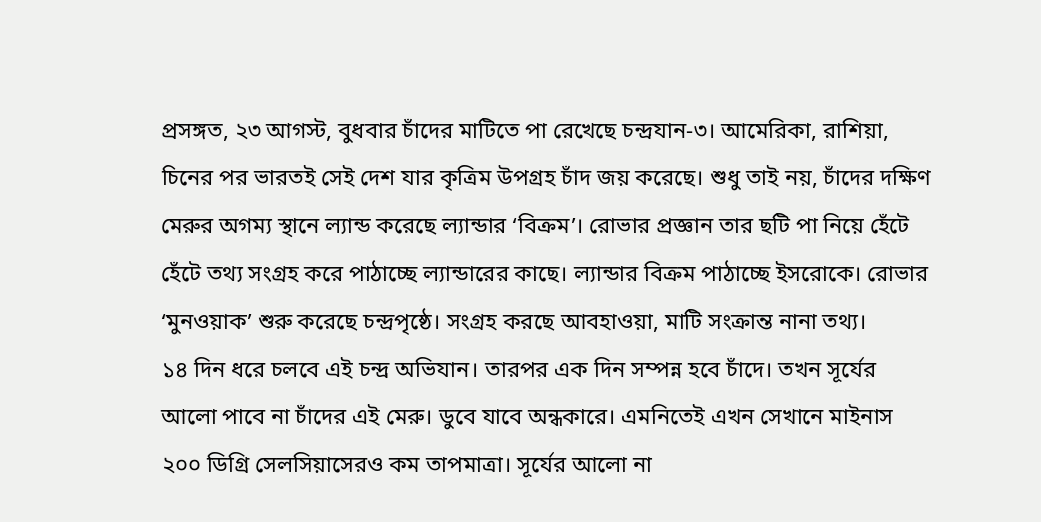প্রসঙ্গত, ২৩ আগস্ট, বুধবার চাঁদের মাটিতে পা রেখেছে চন্দ্রযান-৩। আমেরিকা, রাশিয়া, চিনের পর ভারতই সেই দেশ যার কৃত্রিম উপগ্রহ চাঁদ জয় করেছে। শুধু তাই নয়, চাঁদের দক্ষিণ মেরুর অগম্য স্থানে ল্যান্ড করেছে ল্যান্ডার ‘বিক্রম’। রোভার প্রজ্ঞান তার ছটি পা নিয়ে হেঁটে হেঁটে তথ্য সংগ্রহ করে পাঠাচ্ছে ল্যান্ডারের কাছে। ল্যান্ডার বিক্রম পাঠাচ্ছে ইসরোকে। রোভার ‘মুনওয়াক’ শুরু করেছে চন্দ্রপৃষ্ঠে। সংগ্রহ করছে আবহাওয়া, মাটি সংক্রান্ত নানা তথ্য।
১৪ দিন ধরে চলবে এই চন্দ্র অভিযান। তারপর এক দিন সম্পন্ন হবে চাঁদে। তখন সূর্যের আলো পাবে না চাঁদের এই মেরু। ডুবে যাবে অন্ধকারে। এমনিতেই এখন সেখানে মাইনাস ২০০ ডিগ্রি সেলসিয়াসেরও কম তাপমাত্রা। সূর্যের আলো না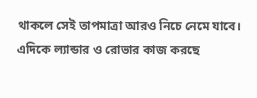থাকলে সেই তাপমাত্রা আরও নিচে নেমে যাবে। এদিকে ল্যান্ডার ও রোভার কাজ করছে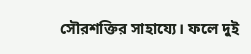সৌরশক্তির সাহায্যে। ফলে দুই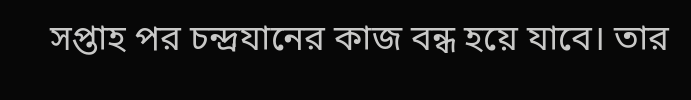সপ্তাহ পর চন্দ্রযানের কাজ বন্ধ হয়ে যাবে। তার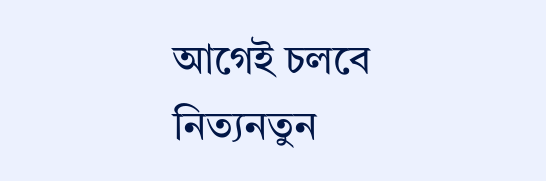আগেই চলবে নিত্যনতুন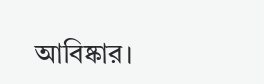আবিষ্কার।